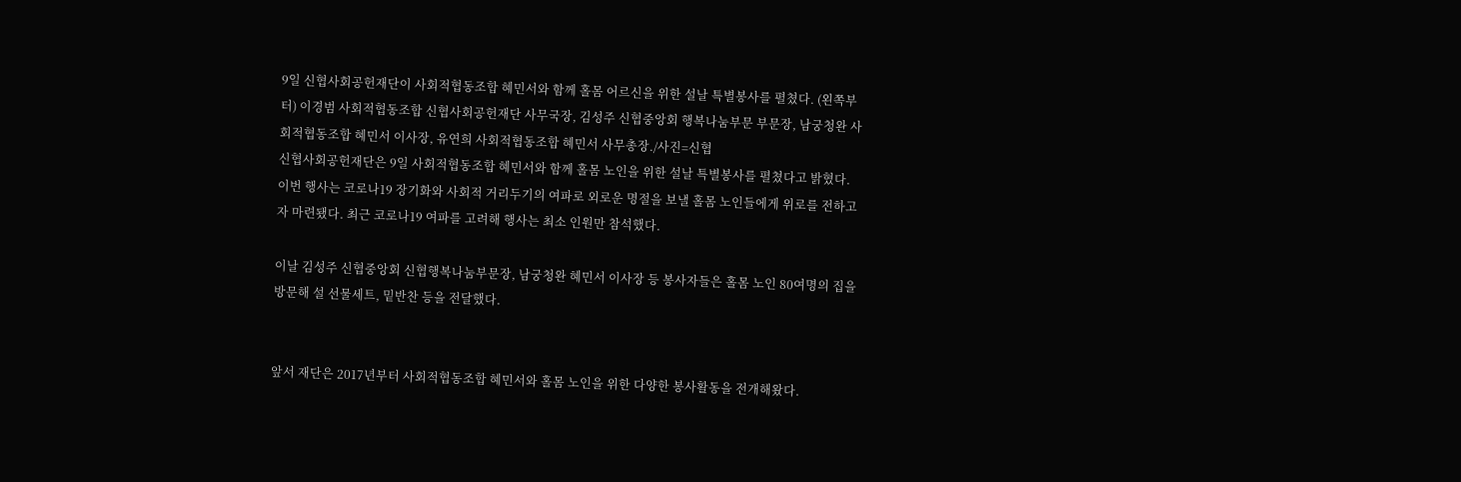9일 신협사회공헌재단이 사회적협동조합 혜민서와 함께 홀몸 어르신을 위한 설날 특별봉사를 펼쳤다. (왼쪽부터) 이경범 사회적협동조합 신협사회공헌재단 사무국장, 김성주 신협중앙회 행복나눔부문 부문장, 남궁청완 사회적협동조합 혜민서 이사장, 유연희 사회적협동조합 혜민서 사무총장./사진=신협
신협사회공헌재단은 9일 사회적협동조합 혜민서와 함께 홀몸 노인을 위한 설날 특별봉사를 펼쳤다고 밝혔다.
이번 행사는 코로나19 장기화와 사회적 거리두기의 여파로 외로운 명절을 보낼 홀몸 노인들에게 위로를 전하고자 마련됐다. 최근 코로나19 여파를 고려해 행사는 최소 인원만 참석했다.

이날 김성주 신협중앙회 신협행복나눔부문장, 남궁청완 혜민서 이사장 등 봉사자들은 홀몸 노인 80여명의 집을 방문해 설 선물세트, 밑반찬 등을 전달했다.


앞서 재단은 2017년부터 사회적협동조합 혜민서와 홀몸 노인을 위한 다양한 봉사활동을 전개해왔다.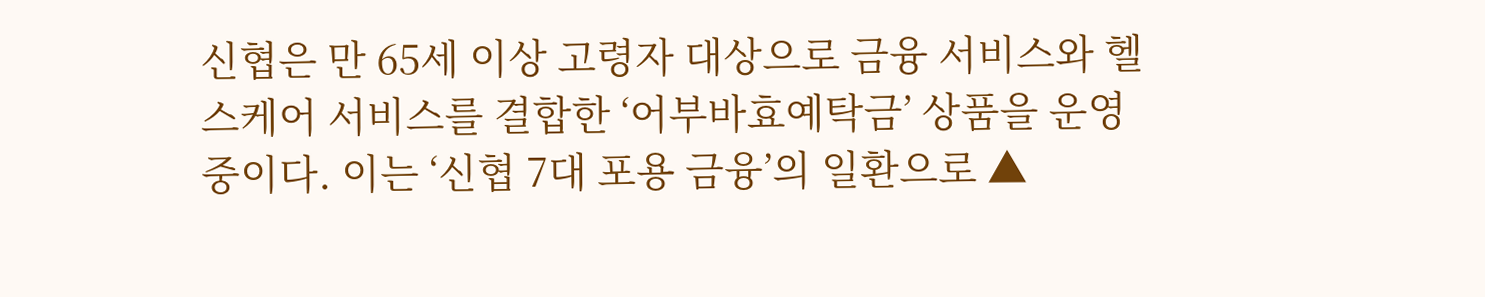신협은 만 65세 이상 고령자 대상으로 금융 서비스와 헬스케어 서비스를 결합한 ‘어부바효예탁금’ 상품을 운영 중이다. 이는 ‘신협 7대 포용 금융’의 일환으로 ▲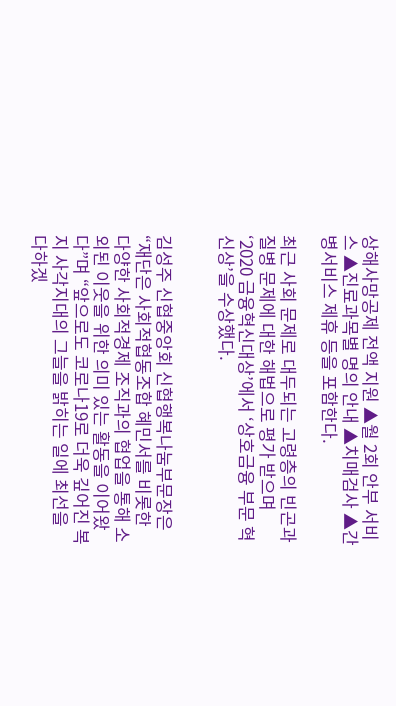상해사망공제 전액 지원 ▲월 2회 안부 서비스 ▲진료과목별 명의 안내 ▲치매검사 ▲간병서비스 제휴 등을 포함한다.

최근 사회 문제로 대두되는 고령층의 빈곤과 질병 문제에 대한 해법으로 평가 받으며 ‘2020 금융혁신대상’에서 ‘상호금융 부문 혁신상’을 수상했다.


김성주 신협중앙회 신협행복나눔부문장은 “재단은 사회적협동조합 혜민서를 비롯한 다양한 사회적경제 조직과의 협업을 통해 소외된 이웃을 위한 의미 있는 활동을 이어왔다”며 “앞으로도 코로나19로 더욱 깊어진 복지 사각지대의 그늘을 밝히는 일에 최선을 다하겠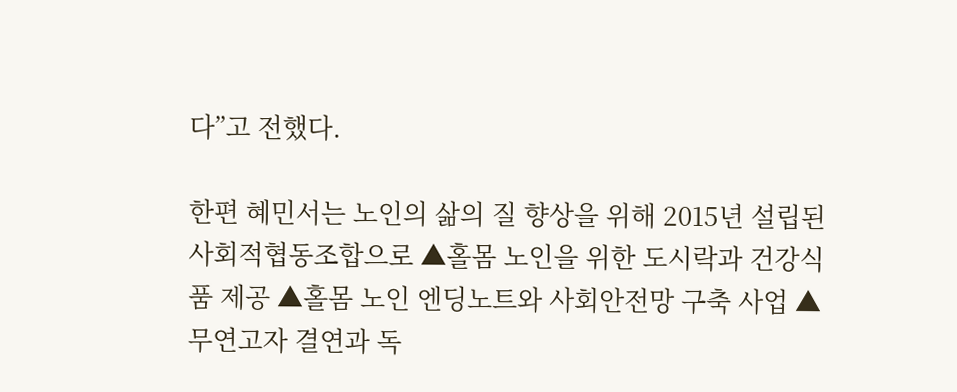다”고 전했다.

한편 혜민서는 노인의 삶의 질 향상을 위해 2015년 설립된 사회적협동조합으로 ▲홀몸 노인을 위한 도시락과 건강식품 제공 ▲홀몸 노인 엔딩노트와 사회안전망 구축 사업 ▲ 무연고자 결연과 독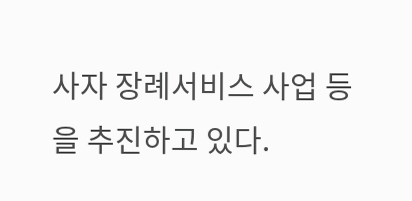사자 장례서비스 사업 등을 추진하고 있다.